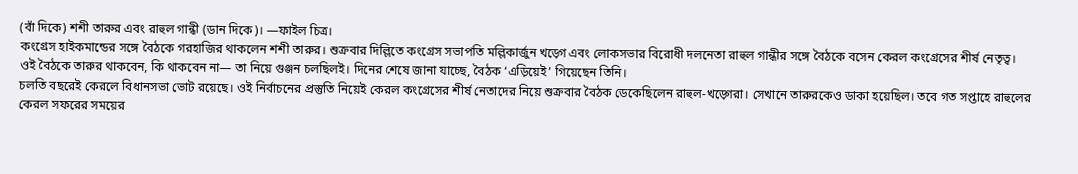(বাঁ দিকে) শশী তারুর এবং রাহুল গান্ধী (ডান দিকে)। —ফাইল চিত্র।
কংগ্রেস হাইকমান্ডের সঙ্গে বৈঠকে গরহাজির থাকলেন শশী তারুর। শুক্রবার দিল্লিতে কংগ্রেস সভাপতি মল্লিকার্জুন খড়্গে এবং লোকসভার বিরোধী দলনেতা রাহুল গান্ধীর সঙ্গে বৈঠকে বসেন কেরল কংগ্রেসের শীর্ষ নেতৃত্ব। ওই বৈঠকে তারুর থাকবেন, কি থাকবেন না— তা নিয়ে গুঞ্জন চলছিলই। দিনের শেষে জানা যাচ্ছে, বৈঠক ‘এড়িয়েই’ গিয়েছেন তিনি।
চলতি বছরেই কেরলে বিধানসভা ভোট রয়েছে। ওই নির্বাচনের প্রস্তুতি নিয়েই কেরল কংগ্রেসের শীর্ষ নেতাদের নিয়ে শুক্রবার বৈঠক ডেকেছিলেন রাহুল-খড়্গেরা। সেখানে তারুরকেও ডাকা হয়েছিল। তবে গত সপ্তাহে রাহুলের কেরল সফরের সময়ের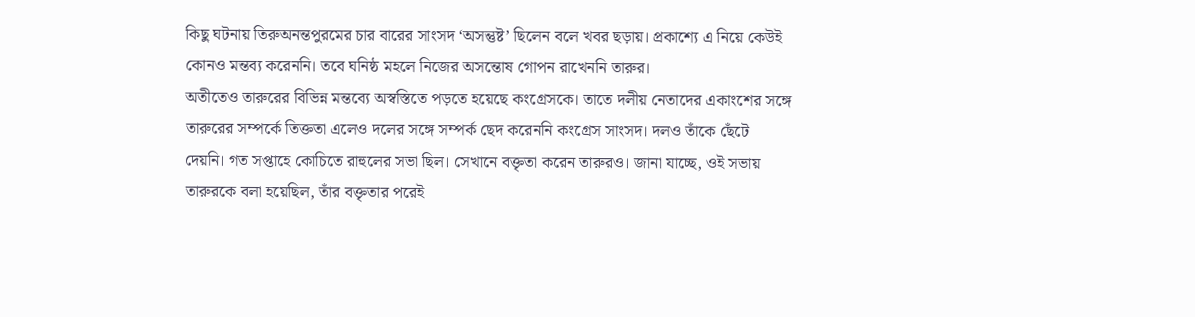কিছু ঘটনায় তিরুঅনন্তপুরমের চার বারের সাংসদ ‘অসন্তুষ্ট’ ছিলেন বলে খবর ছড়ায়। প্রকাশ্যে এ নিয়ে কেউই কোনও মন্তব্য করেননি। তবে ঘনিষ্ঠ মহলে নিজের অসন্তোষ গোপন রাখেননি তারুর।
অতীতেও তারুরের বিভিন্ন মন্তব্যে অস্বস্তিতে পড়তে হয়েছে কংগ্রেসকে। তাতে দলীয় নেতাদের একাংশের সঙ্গে তারুরের সম্পর্কে তিক্ততা এলেও দলের সঙ্গে সম্পর্ক ছেদ করেননি কংগ্রেস সাংসদ। দলও তাঁকে ছেঁটে দেয়নি। গত সপ্তাহে কোচিতে রাহুলের সভা ছিল। সেখানে বক্তৃতা করেন তারুরও। জানা যাচ্ছে, ওই সভায় তারুরকে বলা হয়েছিল, তাঁর বক্তৃতার পরেই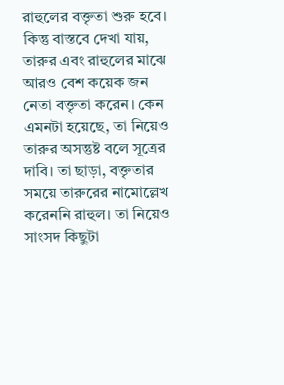রাহুলের বক্তৃতা শুরু হবে। কিন্তু বাস্তবে দেখা যায়, তারুর এবং রাহুলের মাঝে আরও বেশ কয়েক জন নেতা বক্তৃতা করেন। কেন এমনটা হয়েছে, তা নিয়েও তারুর অসন্তুষ্ট বলে সূত্রের দাবি। তা ছাড়া, বক্তৃতার সময়ে তারুরের নামোল্লেখ করেননি রাহুল। তা নিয়েও সাংসদ কিছুটা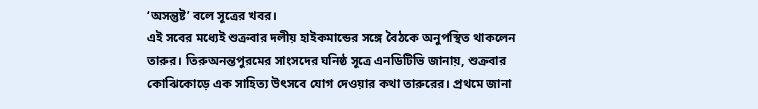‘অসন্তুষ্ট’ বলে সূত্রের খবর।
এই সবের মধ্যেই শুক্রবার দলীয় হাইকমান্ডের সঙ্গে বৈঠকে অনুপস্থিত থাকলেন তারুর। তিরুঅনন্তপুরমের সাংসদের ঘনিষ্ঠ সূত্রে এনডিটিভি জানায়, শুক্রবার কোঝিকোড়ে এক সাহিত্য উৎসবে যোগ দেওয়ার কথা তারুরের। প্রথমে জানা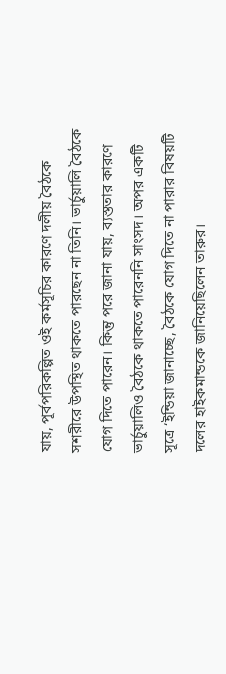যায়, পূর্বপরিকল্পিত ওই কর্মসূচির কারণে দলীয় বৈঠকে সশরীরে উপস্থিত থাকতে পারছেন না তিনি। ভার্চুয়ালি বৈঠকে যোগ দিতে পারেন। কিন্তু পরে জানা যায়, ব্যস্ততার কারণে ভার্চুয়ালিও বৈঠকে থাকতে পারেননি সাংসদ। অপর একটি সূত্রে ‘ইন্ডিয়া জানাচ্ছে, বৈঠকে যোগ দিতে না পারার বিষয়টি দলের হাইকমান্ডকে জানিয়েছিলেন তারুর।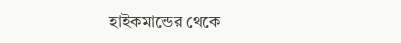হাইকমান্ডের থেকে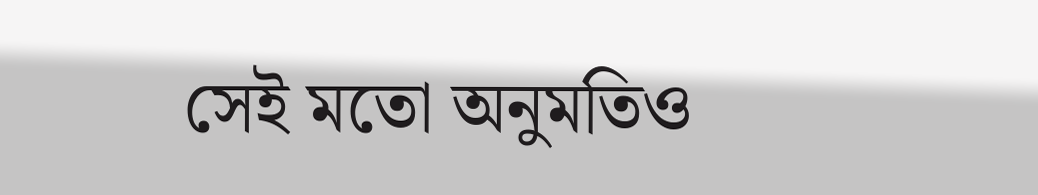সেই মতো অনুমতিও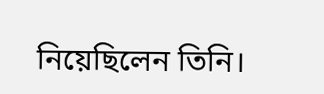নিয়েছিলেন তিনি।